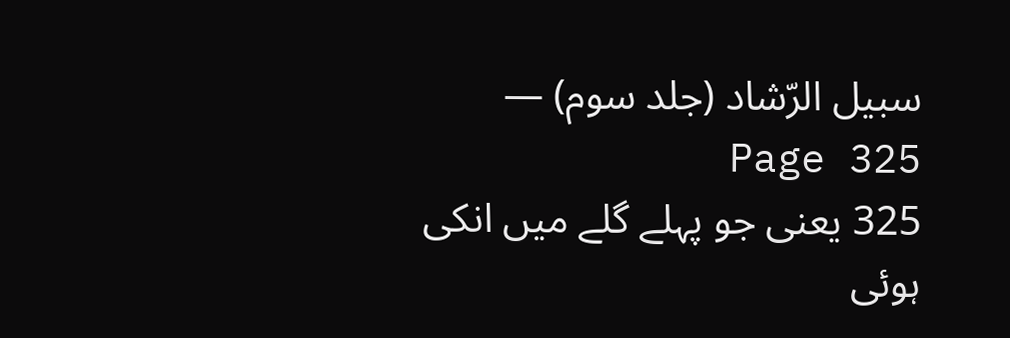سبیل الرّشاد (جلد سوم) — Page 325
325 یعنی جو پہلے گلے میں انکی ہوئی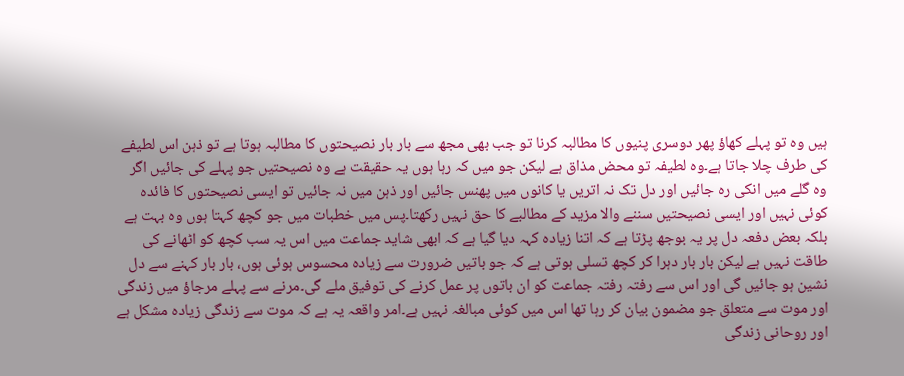ہیں وہ تو پہلے کھاؤ پھر دوسری پنیوں کا مطالبہ کرنا تو جب بھی مجھ سے بار بار نصیحتوں کا مطالبہ ہوتا ہے تو ذہن اس لطیفے کی طرف چلا جاتا ہے۔وہ لطیفہ تو محض مذاق ہے لیکن جو میں کہ رہا ہوں یہ حقیقت ہے وہ نصیحتیں جو پہلے کی جائیں اگر وہ گلے میں انکی رہ جائیں اور دل تک نہ اتریں یا کانوں میں پھنس جائیں اور ذہن میں نہ جائیں تو ایسی نصیحتوں کا فائدہ کوئی نہیں اور ایسی نصیحتیں سننے والا مزید کے مطالبے کا حق نہیں رکھتا۔پس میں خطبات میں جو کچھ کہتا ہوں وہ بہت ہے بلکہ بعض دفعہ دل پر یہ بوجھ پڑتا ہے کہ اتنا زیادہ کہہ دیا گیا ہے کہ ابھی شاید جماعت میں اس یہ سب کچھ کو اٹھانے کی طاقت نہیں ہے لیکن بار بار دہرا کر کچھ تسلی ہوتی ہے کہ جو باتیں ضرورت سے زیادہ محسوس ہوئی ہوں، بار بار کہنے سے دل نشین ہو جائیں گی اور اس سے رفتہ رفتہ جماعت کو ان باتوں پر عمل کرنے کی توفیق ملے گی۔مرنے سے پہلے مرجاؤ میں زندگی اور موت سے متعلق جو مضمون بیان کر رہا تھا اس میں کوئی مبالغہ نہیں ہے۔امر واقعہ یہ ہے کہ موت سے زندگی زیادہ مشکل ہے اور روحانی زندگی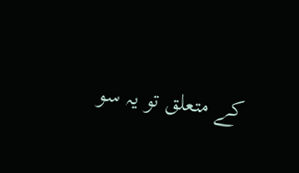کے متعلق تو یہ سو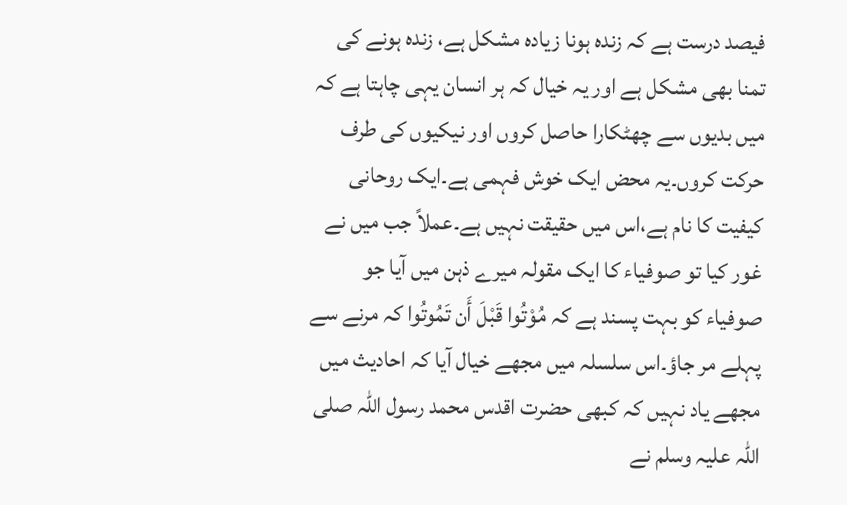فیصد درست ہے کہ زندہ ہونا زیادہ مشکل ہے، زندہ ہونے کی تمنا بھی مشکل ہے اور یہ خیال کہ ہر انسان یہی چاہتا ہے کہ میں بدیوں سے چھٹکارا حاصل کروں اور نیکیوں کی طرف حرکت کروں۔یہ محض ایک خوش فہمی ہے۔ایک روحانی کیفیت کا نام ہے،اس میں حقیقت نہیں ہے۔عملاً جب میں نے غور کیا تو صوفیاء کا ایک مقولہ میرے ذہن میں آیا جو صوفیاء کو بہت پسند ہے کہ مُوْتُوا قَبْلَ أَن تَمُوتُوا کہ مرنے سے پہلے مر جاؤ۔اس سلسلہ میں مجھے خیال آیا کہ احادیث میں مجھے یاد نہیں کہ کبھی حضرت اقدس محمد رسول اللہ صلی اللہ علیہ وسلم نے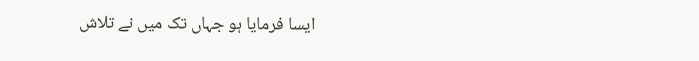ایسا فرمایا ہو جہاں تک میں نے تلاش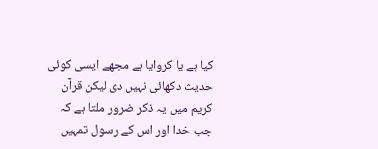کیا ہے یا کروایا ہے مجھے ایسی کوئی حدیث دکھائی نہیں دی لیکن قرآن کریم میں یہ ذکر ضرور ملتا ہے کہ جب خدا اور اس کے رسول تمہیں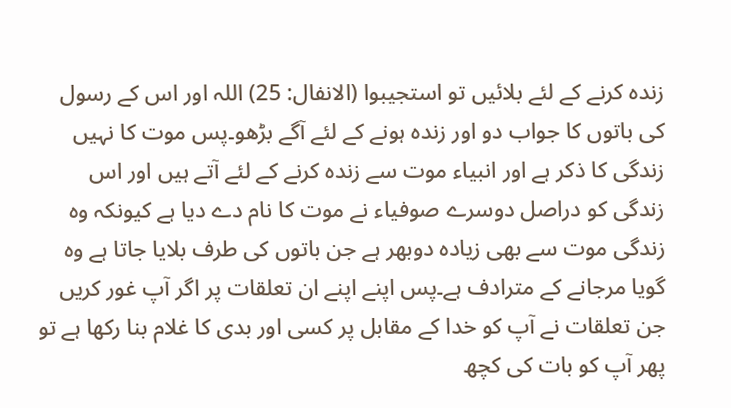زندہ کرنے کے لئے بلائیں تو استجیبوا (الانفال: 25) اللہ اور اس کے رسول کی باتوں کا جواب دو اور زندہ ہونے کے لئے آگے بڑھو۔پس موت کا نہیں زندگی کا ذکر ہے اور انبیاء موت سے زندہ کرنے کے لئے آتے ہیں اور اس زندگی کو دراصل دوسرے صوفیاء نے موت کا نام دے دیا ہے کیونکہ وہ زندگی موت سے بھی زیادہ دوبھر ہے جن باتوں کی طرف بلایا جاتا ہے وہ گویا مرجانے کے مترادف ہے۔پس اپنے اپنے ان تعلقات پر اگر آپ غور کریں جن تعلقات نے آپ کو خدا کے مقابل پر کسی اور بدی کا غلام بنا رکھا ہے تو پھر آپ کو بات کی کچھ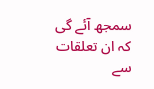سمجھ آئے گی کہ ان تعلقات سے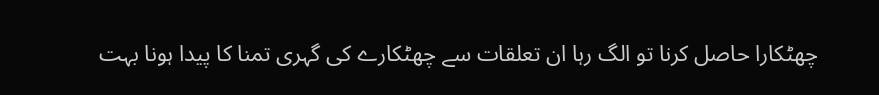چھٹکارا حاصل کرنا تو الگ رہا ان تعلقات سے چھٹکارے کی گہری تمنا کا پیدا ہونا بہت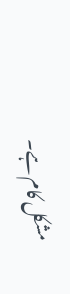مشکل کام ہے۔